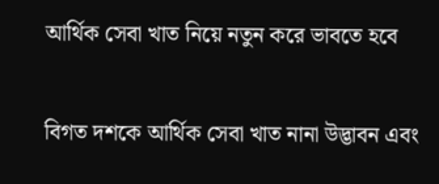আর্থিক সেবা খাত নিয়ে নতুন করে ভাবতে হবে

বিগত দশকে আর্থিক সেবা খাত নানা উদ্ভাবন এবং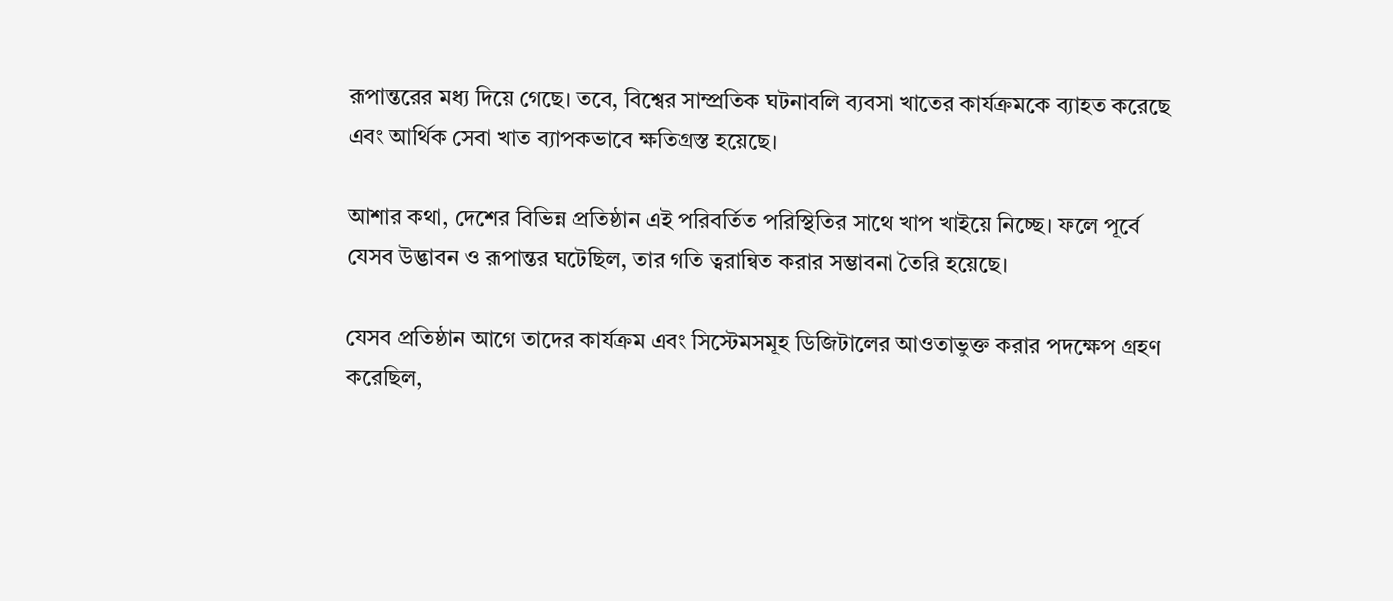রূপান্তরের মধ্য দিয়ে গেছে। তবে, বিশ্বের সাম্প্রতিক ঘটনাবলি ব্যবসা খাতের কার্যক্রমকে ব্যাহত করেছে এবং আর্থিক সেবা খাত ব্যাপকভাবে ক্ষতিগ্রস্ত হয়েছে।

আশার কথা, দেশের বিভিন্ন প্রতিষ্ঠান এই পরিবর্তিত পরিস্থিতির সাথে খাপ খাইয়ে নিচ্ছে। ফলে পূর্বে যেসব উদ্ভাবন ও রূপান্তর ঘটেছিল, তার গতি ত্বরান্বিত করার সম্ভাবনা তৈরি হয়েছে।

যেসব প্রতিষ্ঠান আগে তাদের কার্যক্রম এবং সিস্টেমসমূহ ডিজিটালের আওতাভুক্ত করার পদক্ষেপ গ্রহণ করেছিল,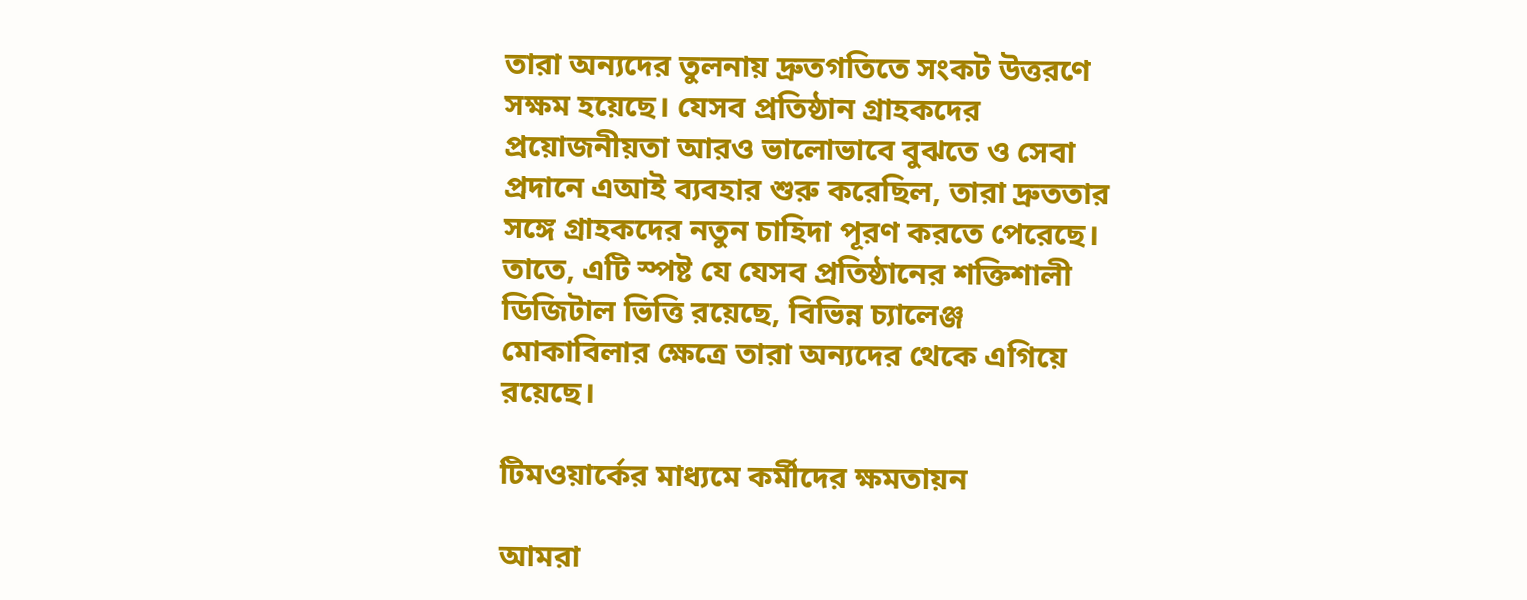তারা অন্যদের তুলনায় দ্রুতগতিতে সংকট উত্তরণে সক্ষম হয়েছে। যেসব প্রতিষ্ঠান গ্রাহকদের প্রয়োজনীয়তা আরও ভালোভাবে বুঝতে ও সেবা প্রদানে এআই ব্যবহার শুরু করেছিল, তারা দ্রুততার সঙ্গে গ্রাহকদের নতুন চাহিদা পূরণ করতে পেরেছে। তাতে, এটি স্পষ্ট যে যেসব প্রতিষ্ঠানের শক্তিশালী ডিজিটাল ভিত্তি রয়েছে, বিভিন্ন চ্যালেঞ্জ মোকাবিলার ক্ষেত্রে তারা অন্যদের থেকে এগিয়ে রয়েছে।

টিমওয়ার্কের মাধ্যমে কর্মীদের ক্ষমতায়ন

আমরা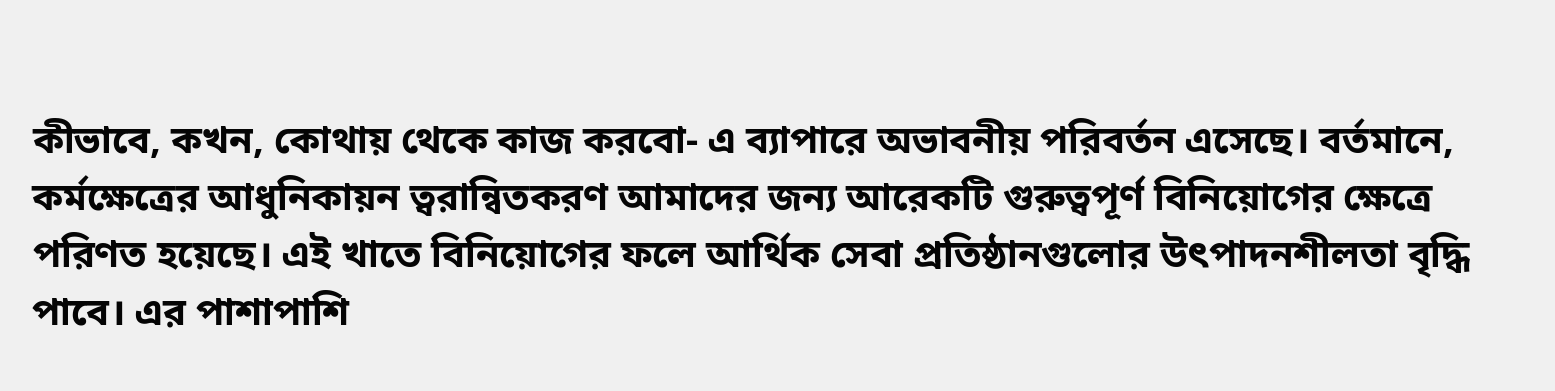কীভাবে, কখন, কোথায় থেকে কাজ করবো- এ ব্যাপারে অভাবনীয় পরিবর্তন এসেছে। বর্তমানে, কর্মক্ষেত্রের আধুনিকায়ন ত্বরান্বিতকরণ আমাদের জন্য আরেকটি গুরুত্বপূর্ণ বিনিয়োগের ক্ষেত্রে পরিণত হয়েছে। এই খাতে বিনিয়োগের ফলে আর্থিক সেবা প্রতিষ্ঠানগুলোর উৎপাদনশীলতা বৃদ্ধি পাবে। এর পাশাপাশি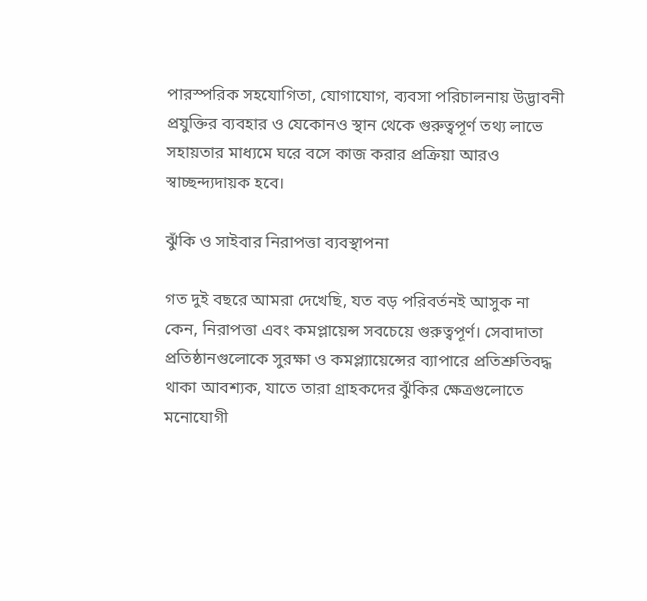পারস্পরিক সহযোগিতা, যোগাযোগ, ব্যবসা পরিচালনায় উদ্ভাবনী প্রযুক্তির ব্যবহার ও যেকোনও স্থান থেকে গুরুত্বপূর্ণ তথ্য লাভে সহায়তার মাধ্যমে ঘরে বসে কাজ করার প্রক্রিয়া আরও স্বাচ্ছন্দ্যদায়ক হবে।

ঝুঁকি ও সাইবার নিরাপত্তা ব্যবস্থাপনা

গত দুই বছরে আমরা দেখেছি, যত বড় পরিবর্তনই আসুক না কেন, নিরাপত্তা এবং কমপ্লায়েন্স সবচেয়ে গুরুত্বপূর্ণ। সেবাদাতা প্রতিষ্ঠানগুলোকে সুরক্ষা ও কমপ্ল্যায়েন্সের ব্যাপারে প্রতিশ্রুতিবদ্ধ থাকা আবশ্যক, যাতে তারা গ্রাহকদের ঝুঁকির ক্ষেত্রগুলোতে মনোযোগী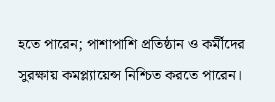হতে পারেন; পাশাপাশি প্রতিষ্ঠান ও কর্মীদের সুরক্ষায় কমপ্ল্যায়েন্স নিশ্চিত করতে পারেন।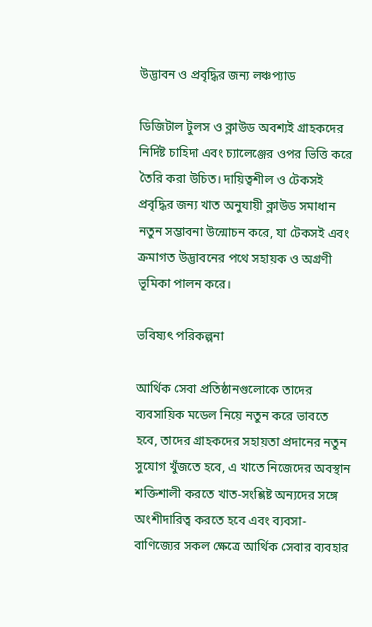উদ্ভাবন ও প্রবৃদ্ধির জন্য লঞ্চপ্যাড

ডিজিটাল টুলস ও ক্লাউড অবশ্যই গ্রাহকদের নির্দিষ্ট চাহিদা এবং চ্যালেঞ্জের ওপর ভিত্তি করে তৈরি করা উচিত। দায়িত্বশীল ও টেকসই প্রবৃদ্ধির জন্য খাত অনুযায়ী ক্লাউড সমাধান নতুন সম্ভাবনা উন্মোচন করে, যা টেকসই এবং ক্রমাগত উদ্ভাবনের পথে সহায়ক ও অগ্রণী ভূমিকা পালন করে।

ভবিষ্যৎ পরিকল্পনা

আর্থিক সেবা প্রতিষ্ঠানগুলোকে তাদের ব্যবসায়িক মডেল নিয়ে নতুন করে ভাবতে হবে, তাদের গ্রাহকদের সহায়তা প্রদানের নতুন সুযোগ খুঁজতে হবে, এ খাতে নিজেদের অবস্থান শক্তিশালী করতে খাত-সংশ্লিষ্ট অন্যদের সঙ্গে অংশীদারিত্ব করতে হবে এবং ব্যবসা-বাণিজ্যের সকল ক্ষেত্রে আর্থিক সেবার ব্যবহার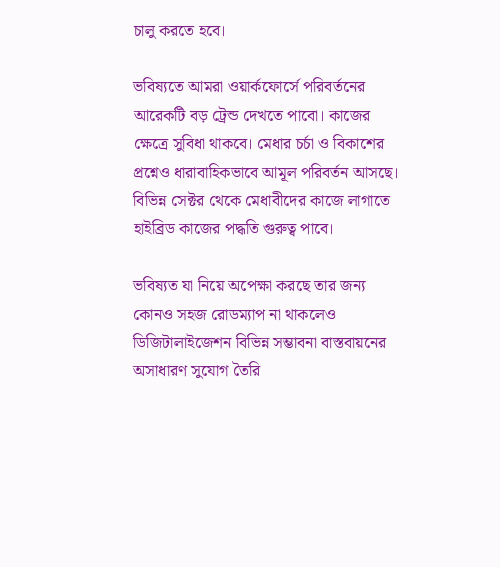চালু করতে হবে।

ভবিষ্যতে আমরা ওয়ার্কফোর্সে পরিবর্তনের আরেকটি বড় ট্রেন্ড দেখতে পাবো। কাজের ক্ষেত্রে সুবিধা থাকবে। মেধার চর্চা ও বিকাশের প্রশ্নেও ধারাবাহিকভাবে আমূল পরিবর্তন আসছে। বিভিন্ন সেক্টর থেকে মেধাবীদের কাজে লাগাতে হাইব্রিড কাজের পদ্ধতি গুরুত্ব পাবে।

ভবিষ্যত যা নিয়ে অপেক্ষা করছে তার জন্য কোনও সহজ রোডম্যাপ না থাকলেও ডিজিটালাইজেশন বিভিন্ন সম্ভাবনা বাস্তবায়নের অসাধারণ সুযোগ তৈরি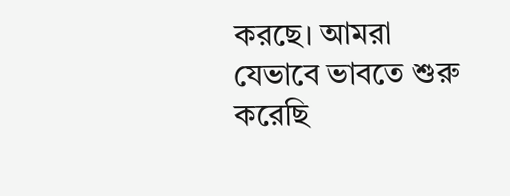করছে। আমরা যেভাবে ভাবতে শুরু করেছি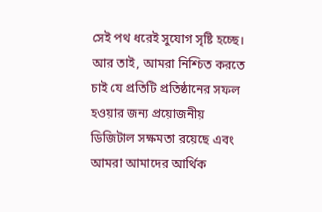সেই পথ ধরেই সুযোগ সৃষ্টি হচ্ছে। আর তাই, আমরা নিশ্চিত করতে চাই যে প্রতিটি প্রতিষ্ঠানের সফল হওয়ার জন্য প্রয়োজনীয় ডিজিটাল সক্ষমতা রয়েছে এবং আমরা আমাদের আর্থিক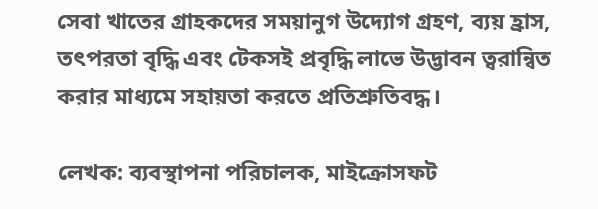সেবা খাতের গ্রাহকদের সময়ানুগ উদ্যোগ গ্রহণ, ব্যয় হ্রাস, তৎপরতা বৃদ্ধি এবং টেকসই প্রবৃদ্ধি লাভে উদ্ভাবন ত্বরান্বিত করার মাধ্যমে সহায়তা করতে প্রতিশ্রুতিবদ্ধ।

লেখক: ব্যবস্থাপনা পরিচালক, মাইক্রোসফট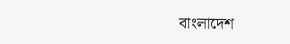বাংলাদেশ